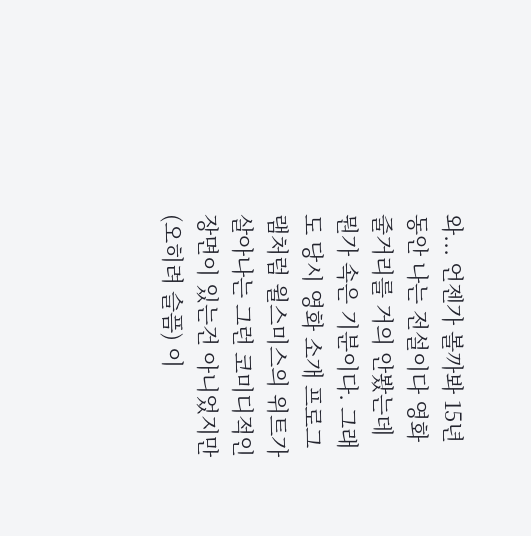와... 언젠가 볼까봐 15년동안 나는 전설이다 영화 줄거리를 거의 안봤는데 뭔가 속은 기분이다. 그래도 당시 영화 소개 프로그램처럼 윌스미스의 위트가 살아나는 그런 코미디적인 장면이 있는건 아니었지만(오히려 슬픔) 이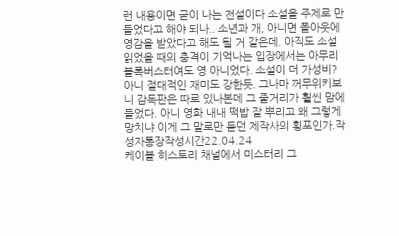런 내용이면 굳이 나는 전설이다 소설을 주제로 만들었다고 해야 되나.. 소년과 개, 아니면 폴아웃에 영감을 받았다고 해도 될 거 같은데. 아직도 소설 읽었을 때의 충격이 기억나는 입장에서는 아무리 블록버스터여도 영 아니었다. 소설이 더 가성비? 아니 절대적인 재미도 강한듯. 그나마 꺼무위키보니 감독판은 따로 있나본데 그 줄거리가 훨씬 맘에 들었다. 아니 영화 내내 떡밥 잘 뿌리고 왜 그렇게 망치냐 이게 그 말로만 듣던 제작사의 횡포인가.작성자통장작성시간22.04.24
케이블 히스토리 채널에서 미스터리 그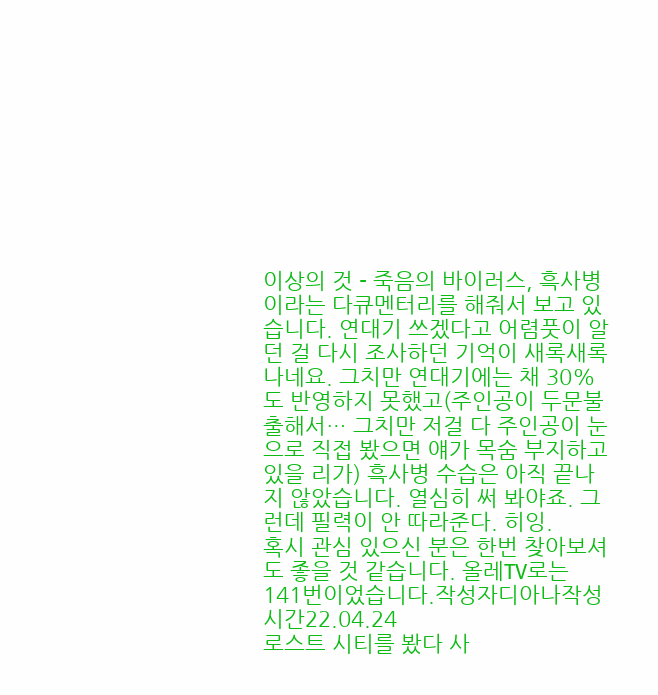이상의 것 - 죽음의 바이러스, 흑사병 이라는 다큐멘터리를 해줘서 보고 있습니다. 연대기 쓰겠다고 어렴풋이 알던 걸 다시 조사하던 기억이 새록새록 나네요. 그치만 연대기에는 채 30%도 반영하지 못했고(주인공이 두문불출해서… 그치만 저걸 다 주인공이 눈으로 직접 봤으면 얘가 목숨 부지하고 있을 리가) 흑사병 수습은 아직 끝나지 않았습니다. 열심히 써 봐야죠. 그런데 필력이 안 따라준다. 히잉.
혹시 관심 있으신 분은 한번 찾아보셔도 좋을 것 같습니다. 올레TV로는 141번이었습니다.작성자디아나작성시간22.04.24
로스트 시티를 봤다 사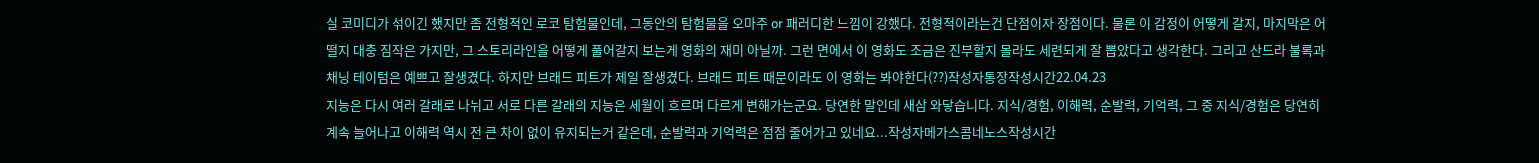실 코미디가 섞이긴 했지만 좀 전형적인 로코 탐험물인데, 그동안의 탐험물을 오마주 or 패러디한 느낌이 강했다. 전형적이라는건 단점이자 장점이다. 물론 이 감정이 어떻게 갈지, 마지막은 어떨지 대충 짐작은 가지만, 그 스토리라인을 어떻게 풀어갈지 보는게 영화의 재미 아닐까. 그런 면에서 이 영화도 조금은 진부할지 몰라도 세련되게 잘 뽑았다고 생각한다. 그리고 산드라 불록과 채닝 테이텀은 예쁘고 잘생겼다. 하지만 브래드 피트가 제일 잘생겼다. 브래드 피트 때문이라도 이 영화는 봐야한다(??)작성자통장작성시간22.04.23
지능은 다시 여러 갈래로 나뉘고 서로 다른 갈래의 지능은 세월이 흐르며 다르게 변해가는군요. 당연한 말인데 새삼 와닿습니다. 지식/경험, 이해력, 순발력, 기억력, 그 중 지식/경험은 당연히 계속 늘어나고 이해력 역시 전 큰 차이 없이 유지되는거 같은데, 순발력과 기억력은 점점 줄어가고 있네요...작성자메가스콤네노스작성시간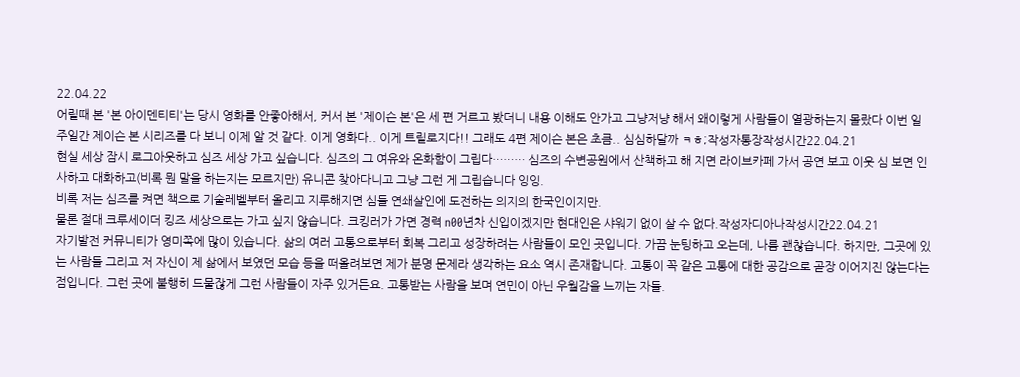22.04.22
어릴때 본 '본 아이덴티티'는 당시 영화를 안좋아해서, 커서 본 '제이슨 본'은 세 편 거르고 봤더니 내용 이해도 안가고 그냥저냥 해서 왜이렇게 사람들이 열광하는지 몰랐다 이번 일주일간 제이슨 본 시리즈를 다 보니 이제 알 것 같다. 이게 영화다.. 이게 트릴로지다!! 그래도 4편 제이슨 본은 초큼.. 심심하달까 ㅋㅎ;작성자통장작성시간22.04.21
현실 세상 잠시 로그아웃하고 심즈 세상 가고 싶습니다. 심즈의 그 여유와 온화함이 그립다……… 심즈의 수변공원에서 산책하고 해 지면 라이브카페 가서 공연 보고 이웃 심 보면 인사하고 대화하고(비록 뭔 말을 하는지는 모르지만) 유니콘 찾아다니고 그냥 그런 게 그립습니다 잉잉.
비록 저는 심즈를 켜면 책으로 기술레벨부터 올리고 지루해지면 심들 연쇄살인에 도전하는 의지의 한국인이지만.
물론 절대 크루세이더 킹즈 세상으로는 가고 싶지 않습니다. 크킹러가 가면 경력 n00년차 신입이겠지만 현대인은 샤워기 없이 살 수 없다.작성자디아나작성시간22.04.21
자기발전 커뮤니티가 영미쪽에 많이 있습니다. 삶의 여러 고통으로부터 회복 그리고 성장하려는 사람들이 모인 곳입니다. 가끔 눈팅하고 오는데, 나름 괜찮습니다. 하지만, 그곳에 있는 사람들 그리고 저 자신이 제 삶에서 보였던 모습 등을 떠올려보면 제가 분명 문제라 생각하는 요소 역시 존재합니다. 고통이 꼭 같은 고통에 대한 공감으로 곧장 이어지진 않는다는 점입니다. 그런 곳에 불행히 드물잖게 그런 사람들이 자주 있거든요. 고통받는 사람을 보며 연민이 아닌 우월감을 느끼는 자들.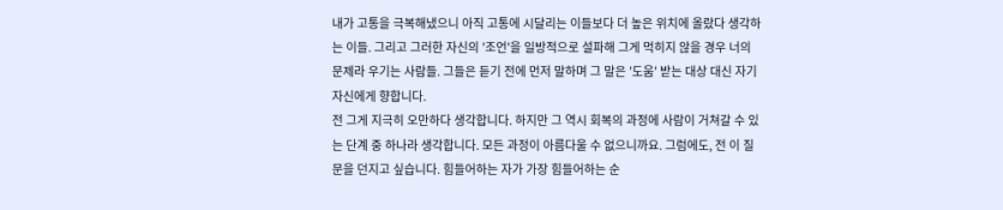내가 고통을 극복해냈으니 아직 고통에 시달리는 이들보다 더 높은 위치에 올랐다 생각하는 이들. 그리고 그러한 자신의 '조언'을 일방적으로 설파해 그게 먹히지 않을 경우 너의 문제라 우기는 사람들. 그들은 듣기 전에 먼저 말하며 그 말은 '도움' 받는 대상 대신 자기 자신에게 향합니다.
전 그게 지극히 오만하다 생각합니다. 하지만 그 역시 회복의 과정에 사람이 거쳐갈 수 있는 단계 중 하나라 생각합니다. 모든 과정이 아름다울 수 없으니까요. 그럼에도, 전 이 질문을 던지고 싶습니다. 힘들어하는 자가 가장 힘들어하는 순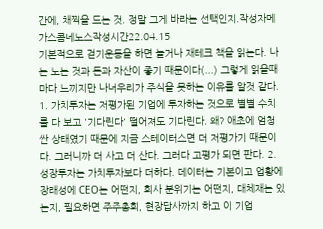간에, 채찍을 드는 것. 정말 그게 바라는 선택인지.작성자메가스콤네노스작성시간22.04.15
기본적으로 걷기운동을 하면 놀거나 재테크 책을 읽는다. 나는 노는 것과 돈과 자산이 좋기 때문이다(...) 그렇게 읽을때마다 느끼지만 나너우리가 주식을 못하는 이유를 알것 같다. 1. 가치투자는 저평가된 기업에 투자하는 것으로 별별 수치를 다 보고 '기다린다' 떨어져도 기다린다. 왜? 애초에 엄청 싼 상태였기 때문에 지금 스테이터스면 더 저평가기 때문이다. 그러니까 더 사고 더 산다. 그러다 고평가 되면 판다. 2. 성장투자는 가치투자보다 더하다. 데이터는 기본이고 업황에 장래성에 CEO는 어떤지, 회사 분위기는 어떤지, 대체재는 있는지, 필요하면 주주총회, 현장답사까지 하고 이 기업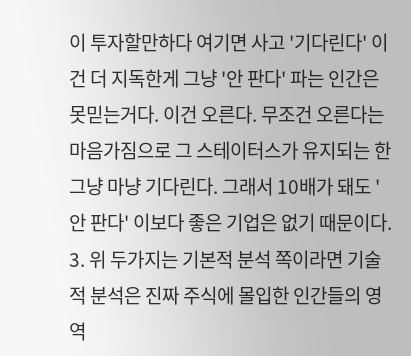이 투자할만하다 여기면 사고 '기다린다' 이건 더 지독한게 그냥 '안 판다' 파는 인간은 못믿는거다. 이건 오른다. 무조건 오른다는 마음가짐으로 그 스테이터스가 유지되는 한 그냥 마냥 기다린다. 그래서 10배가 돼도 '안 판다' 이보다 좋은 기업은 없기 때문이다. 3. 위 두가지는 기본적 분석 쪽이라면 기술적 분석은 진짜 주식에 몰입한 인간들의 영역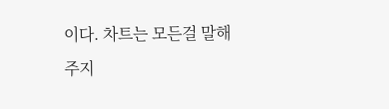이다. 차트는 모든걸 말해주지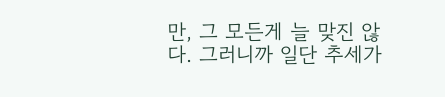만, 그 모든게 늘 맞진 않다. 그러니까 일단 추세가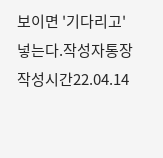보이면 '기다리고' 넣는다.작성자통장작성시간22.04.14